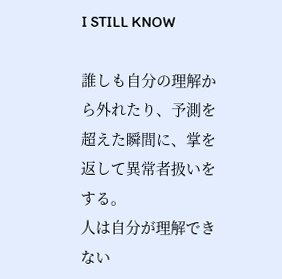I STILL KNOW

誰しも自分の理解から外れたり、予測を超えた瞬間に、掌を返して異常者扱いをする。
人は自分が理解できない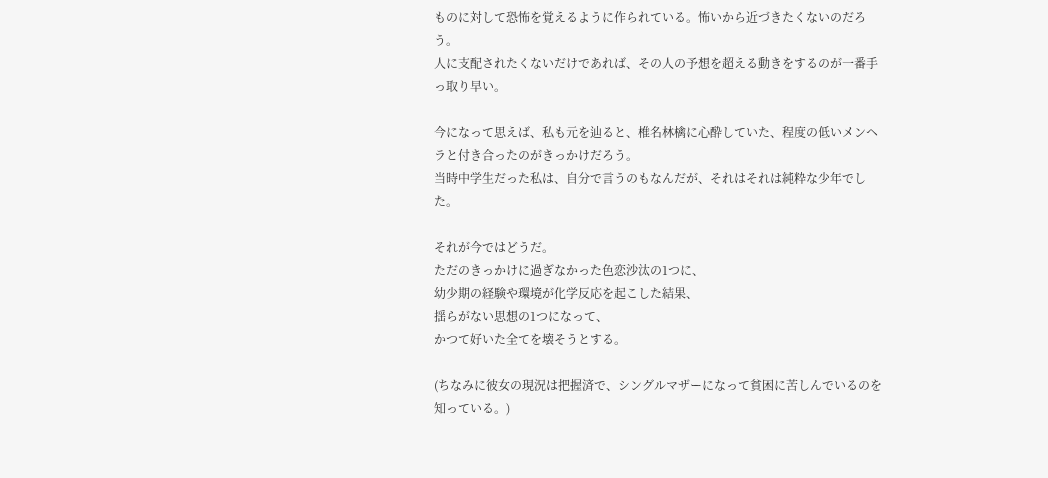ものに対して恐怖を覚えるように作られている。怖いから近づきたくないのだろう。
人に支配されたくないだけであれば、その人の予想を超える動きをするのが一番手っ取り早い。

今になって思えば、私も元を辿ると、椎名林檎に心酔していた、程度の低いメンヘラと付き合ったのがきっかけだろう。
当時中学生だった私は、自分で言うのもなんだが、それはそれは純粋な少年でした。

それが今ではどうだ。
ただのきっかけに過ぎなかった色恋沙汰の1つに、
幼少期の経験や環境が化学反応を起こした結果、
揺らがない思想の1つになって、
かつて好いた全てを壊そうとする。

(ちなみに彼女の現況は把握済で、シングルマザーになって貧困に苦しんでいるのを知っている。)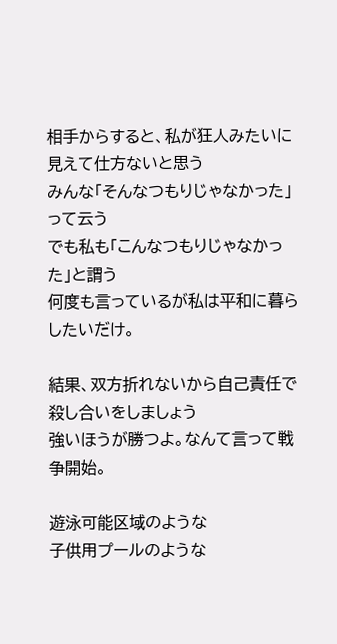相手からすると、私が狂人みたいに見えて仕方ないと思う
みんな「そんなつもりじゃなかった」って云う
でも私も「こんなつもりじゃなかった」と謂う
何度も言っているが私は平和に暮らしたいだけ。

結果、双方折れないから自己責任で殺し合いをしましょう
強いほうが勝つよ。なんて言って戦争開始。

遊泳可能区域のような
子供用プールのような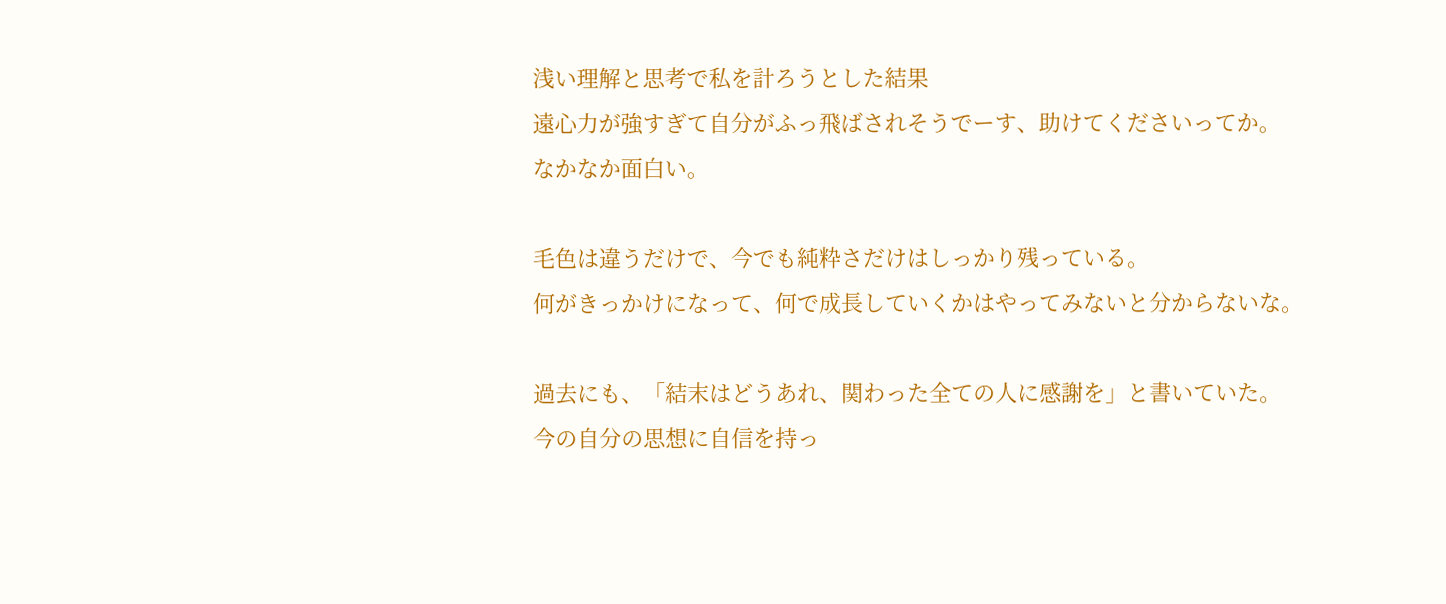浅い理解と思考で私を計ろうとした結果
遠心力が強すぎて自分がふっ飛ばされそうでーす、助けてくださいってか。
なかなか面白い。

毛色は違うだけで、今でも純粋さだけはしっかり残っている。
何がきっかけになって、何で成長していくかはやってみないと分からないな。

過去にも、「結末はどうあれ、関わった全ての人に感謝を」と書いていた。
今の自分の思想に自信を持っ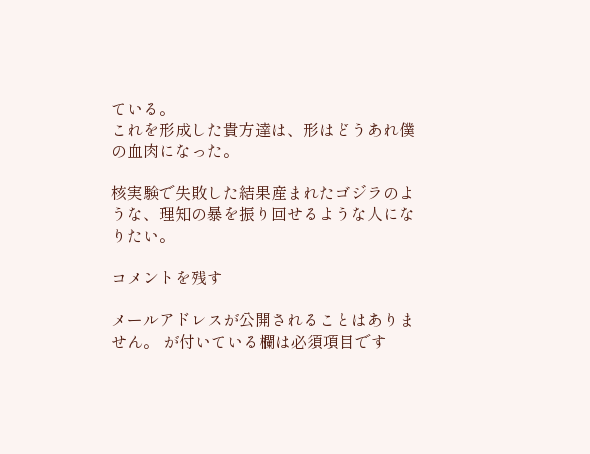ている。
これを形成した貴方達は、形はどうあれ僕の血肉になった。

核実験で失敗した結果産まれたゴジラのような、理知の暴を振り回せるような人になりたい。

コメントを残す

メールアドレスが公開されることはありません。 が付いている欄は必須項目です